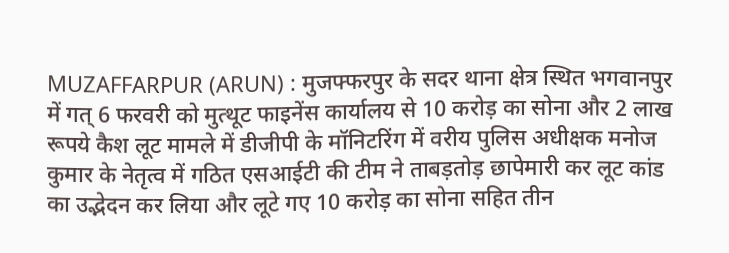MUZAFFARPUR (ARUN) : मुजफ्फरपुर के सदर थाना क्षेत्र स्थित भगवानपुर में गत् 6 फरवरी को मुत्थूट फाइनेंस कार्यालय से 10 करोड़ का सोना और 2 लाख रूपये कैश लूट मामले में डीजीपी के मॉनिटरिंग में वरीय पुलिस अधीक्षक मनोज कुमार के नेतृत्व में गठित एसआईटी की टीम ने ताबड़तोड़ छापेमारी कर लूट कांड का उद्भेदन कर लिया और लूटे गए 10 करोड़ का सोना सहित तीन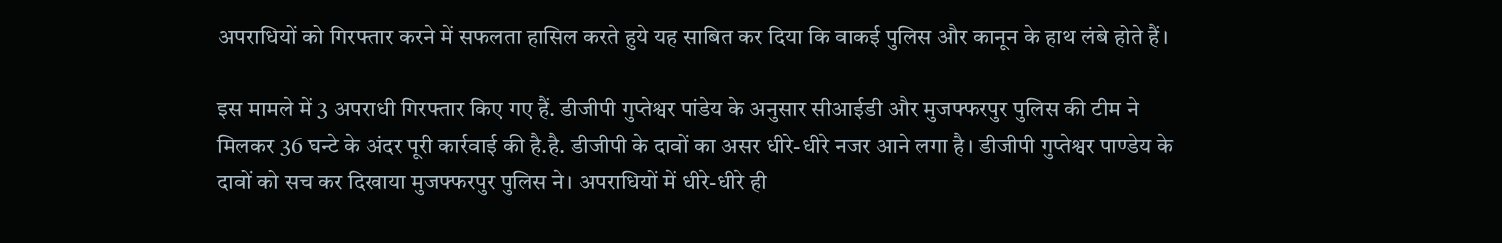अपराधियों को गिरफ्तार करने में सफलता हासिल करते हुये यह साबित कर दिया कि वाकई पुलिस और कानून के हाथ लंबे होते हैं।

इस मामले में 3 अपराधी गिरफ्तार किए गए हैं. डीजीपी गुप्तेश्वर पांडेय के अनुसार सीआईडी और मुजफ्फरपुर पुलिस की टीम ने मिलकर 36 घन्टे के अंदर पूरी कार्रवाई की है.है. डीजीपी के दावों का असर धीरे-धीरे नजर आने लगा है। डीजीपी गुप्तेश्वर पाण्डेय के दावों को सच कर दिखाया मुजफ्फरपुर पुलिस ने। अपराधियों में धीरे-धीरे ही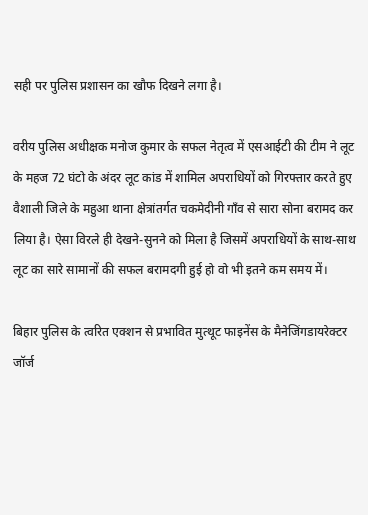सही पर पुलिस प्रशासन का खौफ दिखने लगा है।

वरीय पुलिस अधीक्षक मनोज कुमार के सफल नेतृत्व में एसआईटी की टीम ने लूट के महज 72 घंटो के अंदर लूट कांड में शामिल अपराधियों को गिरफ्तार करते हुए वैशाली जिले के महुआ थाना क्षेत्रांतर्गत चकमेदीनी गाँव से सारा सोना बरामद कर लिया है। ऐसा विरले ही देखने-सुनने को मिला है जिसमें अपराधियों के साथ-साथ लूट का सारे सामानों की सफल बरामदगी हुई हो वो भी इतने कम समय में।

बिहार पुलिस के त्वरित एक्शन से प्रभावित मुत्थूट फाइनेंस के मैनेजिंगडायरेक्टर जॉर्ज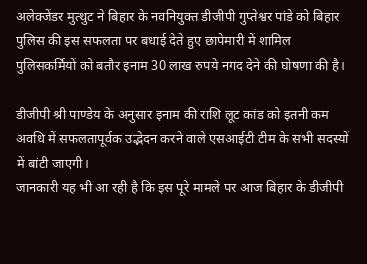अलेक्जेंडर मुत्थुट ने बिहार के नवनियुक्त डीजीपी गुप्तेश्वर पांडे को बिहार पुलिस की इस सफलता पर बधाई देते हुए छापेमारी में शामिल पुलिसकर्मियों को बतौर इनाम 30 लाख रुपये नगद देने की घोषणा की है।

डीजीपी श्री पाण्डेय के अनुसार इनाम की राशि लूट कांड को इतनी कम अवधि में सफलतापूर्वक उद्भेदन करने वाले एसआईटी टीम के सभी सदस्यों में बांटी जाएगी।
जानकारी यह भी आ रही है कि इस पूरे मामले पर आज बिहार के डीजीपी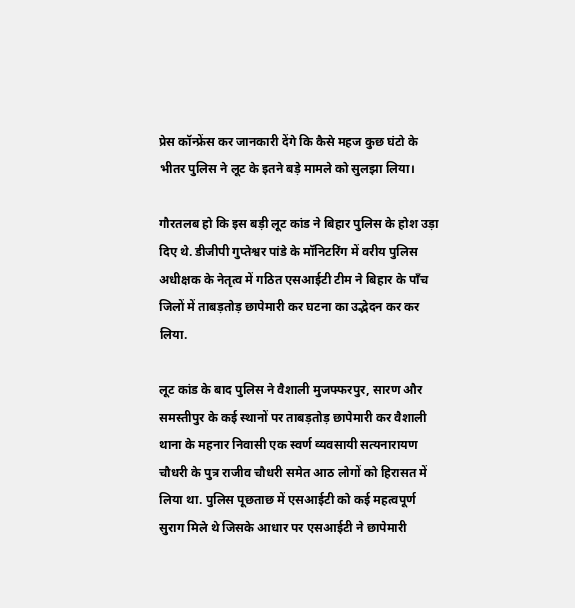प्रेस कॉन्फ्रेंस कर जानकारी देंगे कि कैसे महज कुछ घंटो के भीतर पुलिस ने लूट के इतने बड़े मामले को सुलझा लिया।

गौरतलब हो कि इस बड़ी लूट कांड ने बिहार पुलिस के होश उड़ा दिए थे. डीजीपी गुप्तेश्वर पांडे के मॉनिटरिंग में वरीय पुलिस अधीक्षक के नेतृत्व में गठित एसआईटी टीम ने बिहार के पाँच जिलों में ताबड़तोड़ छापेमारी कर घटना का उद्भेदन कर कर लिया.

लूट कांड के बाद पुलिस ने वैशाली मुजफ्फरपुर, सारण और समस्तीपुर के कई स्थानों पर ताबड़तोड़ छापेमारी कर वैशाली थाना के महनार निवासी एक स्वर्ण व्यवसायी सत्यनारायण चौधरी के पुत्र राजीव चौधरी समेत आठ लोगों को हिरासत में लिया था. पुलिस पूछताछ में एसआईटी को कई महत्वपूर्ण सुराग मिले थे जिसके आधार पर एसआईटी ने छापेमारी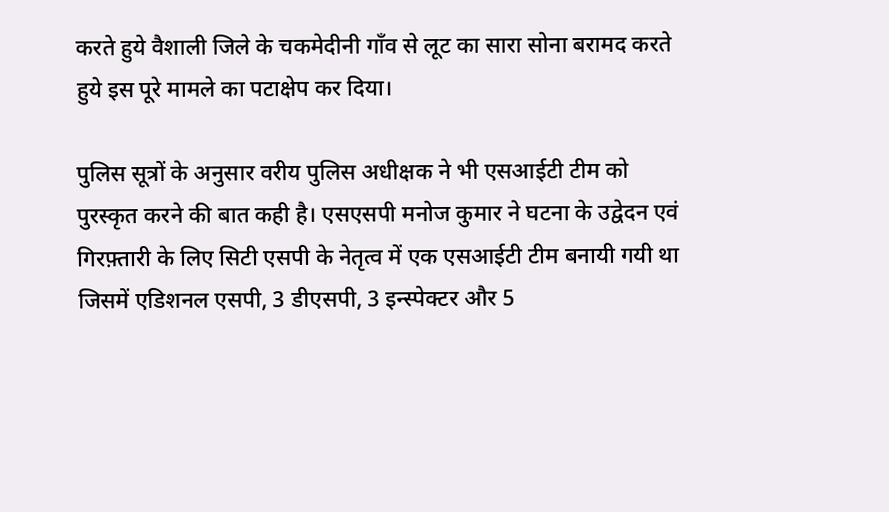करते हुये वैशाली जिले के चकमेदीनी गाँव से लूट का सारा सोना बरामद करते हुये इस पूरे मामले का पटाक्षेप कर दिया।

पुलिस सूत्रों के अनुसार वरीय पुलिस अधीक्षक ने भी एसआईटी टीम को पुरस्कृत करने की बात कही है। एसएसपी मनोज कुमार ने घटना के उद्वेदन एवं गिरफ़्तारी के लिए सिटी एसपी के नेतृत्व में एक एसआईटी टीम बनायी गयी था जिसमें एडिशनल एसपी, 3 डीएसपी, 3 इन्स्पेक्टर और 5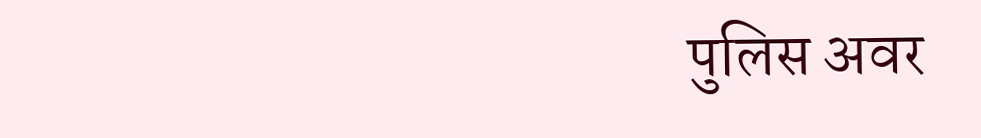पुलिस अवर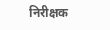निरीक्षक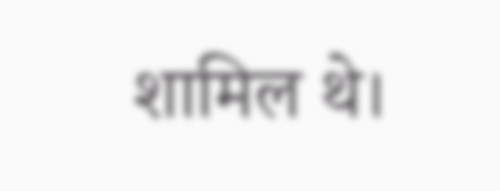शामिल थे।